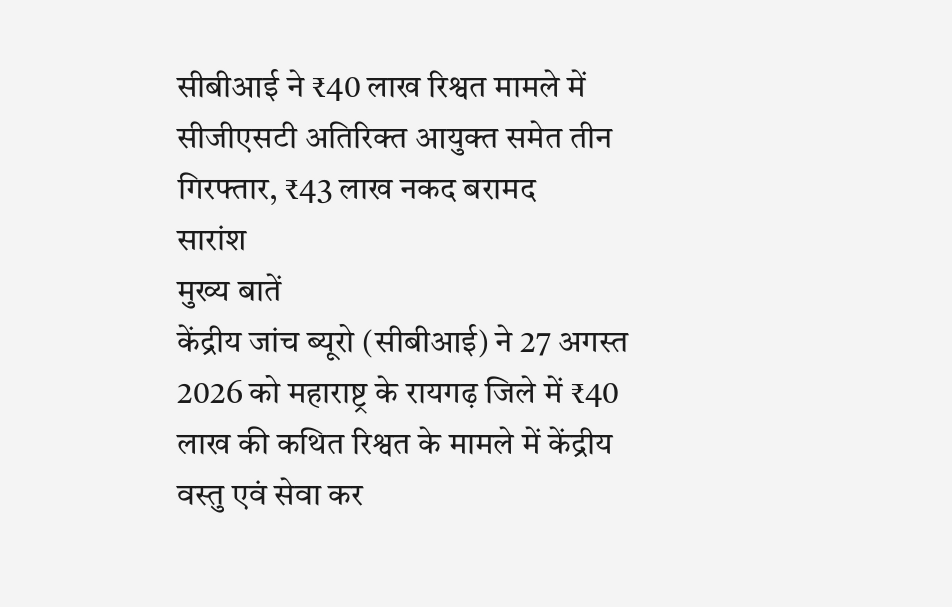सीबीआई ने ₹40 लाख रिश्वत मामले में सीजीएसटी अतिरिक्त आयुक्त समेत तीन गिरफ्तार, ₹43 लाख नकद बरामद
सारांश
मुख्य बातें
केंद्रीय जांच ब्यूरो (सीबीआई) ने 27 अगस्त 2026 को महाराष्ट्र के रायगढ़ जिले में ₹40 लाख की कथित रिश्वत के मामले में केंद्रीय वस्तु एवं सेवा कर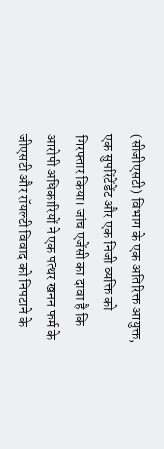(सीजीएसटी) विभाग के एक अतिरिक्त आयुक्त, एक सुपरिंटेंडेंट और एक निजी व्यक्ति को गिरफ्तार किया। जांच एजेंसी का दावा है कि आरोपी अधिकारियों ने एक पत्थर खनन फर्म के जीएसटी और रॉयल्टी विवाद को निपटाने के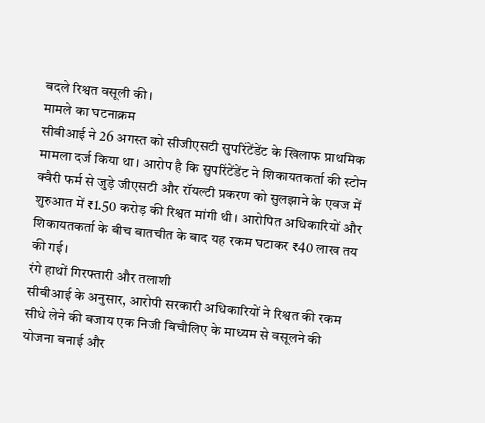बदले रिश्वत वसूली की।
मामले का घटनाक्रम
सीबीआई ने 26 अगस्त को सीजीएसटी सुपरिंटेंडेंट के खिलाफ प्राथमिक मामला दर्ज किया था। आरोप है कि सुपरिंटेंडेंट ने शिकायतकर्ता की स्टोन क्वैरी फर्म से जुड़े जीएसटी और रॉयल्टी प्रकरण को सुलझाने के एवज में शुरुआत में ₹1.50 करोड़ की रिश्वत मांगी थी। आरोपित अधिकारियों और शिकायतकर्ता के बीच बातचीत के बाद यह रकम घटाकर ₹40 लाख तय की गई।
रंगे हाथों गिरफ्तारी और तलाशी
सीबीआई के अनुसार, आरोपी सरकारी अधिकारियों ने रिश्वत की रकम सीधे लेने की बजाय एक निजी बिचौलिए के माध्यम से वसूलने की योजना बनाई और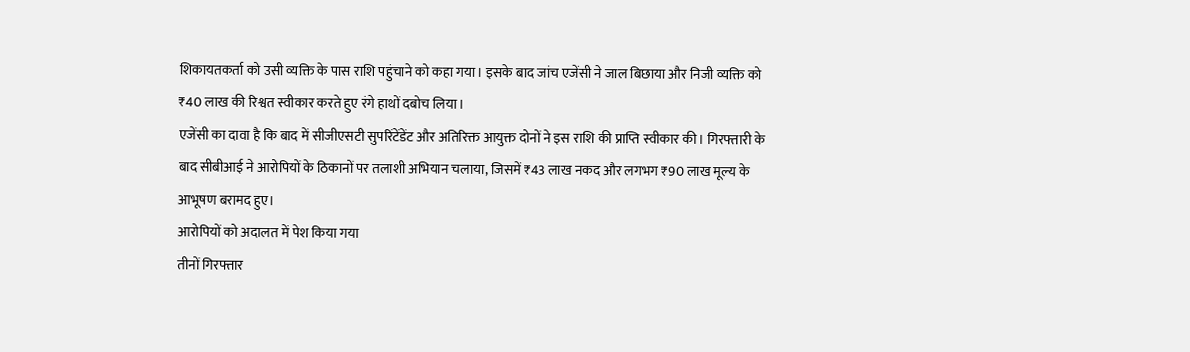शिकायतकर्ता को उसी व्यक्ति के पास राशि पहुंचाने को कहा गया। इसके बाद जांच एजेंसी ने जाल बिछाया और निजी व्यक्ति को ₹40 लाख की रिश्वत स्वीकार करते हुए रंगे हाथों दबोच लिया।
एजेंसी का दावा है कि बाद में सीजीएसटी सुपरिंटेंडेंट और अतिरिक्त आयुक्त दोनों ने इस राशि की प्राप्ति स्वीकार की। गिरफ्तारी के बाद सीबीआई ने आरोपियों के ठिकानों पर तलाशी अभियान चलाया, जिसमें ₹43 लाख नकद और लगभग ₹90 लाख मूल्य के आभूषण बरामद हुए।
आरोपियों को अदालत में पेश किया गया
तीनों गिरफ्तार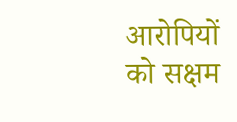आरोपियों को सक्षम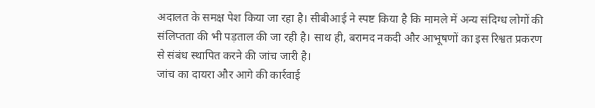अदालत के समक्ष पेश किया जा रहा है। सीबीआई ने स्पष्ट किया है कि मामले में अन्य संदिग्ध लोगों की संलिप्तता की भी पड़ताल की जा रही है। साथ ही, बरामद नकदी और आभूषणों का इस रिश्वत प्रकरण से संबंध स्थापित करने की जांच जारी है।
जांच का दायरा और आगे की कार्रवाई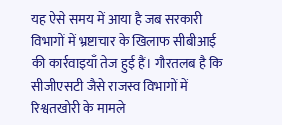यह ऐसे समय में आया है जब सरकारी विभागों में भ्रष्टाचार के खिलाफ सीबीआई की कार्रवाइयाँ तेज हुई हैं। गौरतलब है कि सीजीएसटी जैसे राजस्व विभागों में रिश्वतखोरी के मामले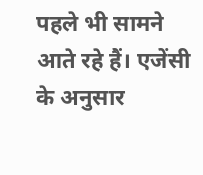पहले भी सामने आते रहे हैं। एजेंसी के अनुसार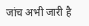जांच अभी जारी है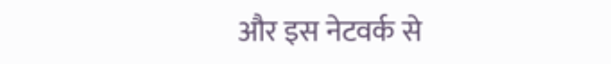और इस नेटवर्क से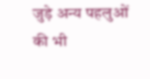जुड़े अन्य पहलुओं की भी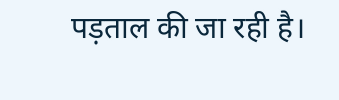पड़ताल की जा रही है।